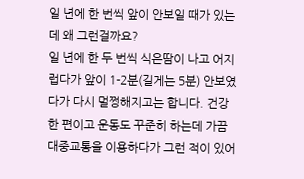일 년에 한 번씩 앞이 안보일 때가 있는데 왜 그런걸까요?
일 년에 한 두 번씩 식은땀이 나고 어지럽다가 앞이 1-2분(길게는 5분) 안보였다가 다시 멀쩡해지고는 합니다. 건강한 편이고 운동도 꾸준히 하는데 가끔 대중교통을 이용하다가 그런 적이 있어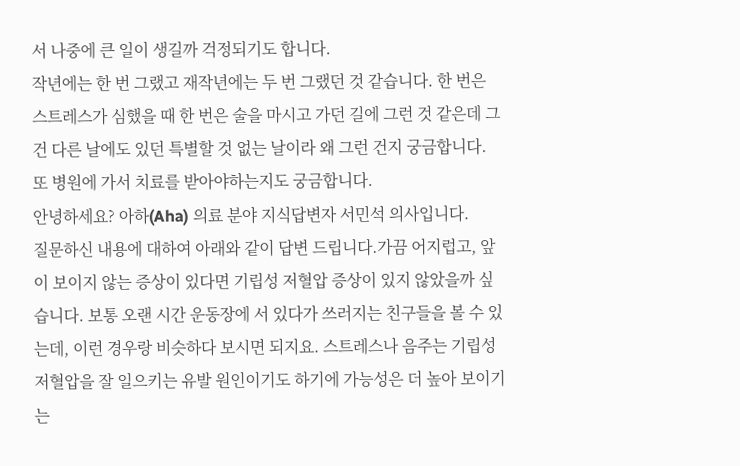서 나중에 큰 일이 생길까 걱정되기도 합니다.
작년에는 한 번 그랬고 재작년에는 두 번 그랬던 것 같습니다. 한 번은 스트레스가 심했을 때 한 번은 술을 마시고 가던 길에 그런 것 같은데 그건 다른 날에도 있던 특별할 것 없는 날이라 왜 그런 건지 궁금합니다. 또 병원에 가서 치료를 받아야하는지도 궁금합니다.
안녕하세요? 아하(Aha) 의료 분야 지식답변자 서민석 의사입니다.
질문하신 내용에 대하여 아래와 같이 답변 드립니다.가끔 어지럽고, 앞이 보이지 않는 증상이 있다면 기립성 저혈압 증상이 있지 않았을까 싶습니다. 보통 오랜 시간 운동장에 서 있다가 쓰러지는 친구들을 볼 수 있는데, 이런 경우랑 비슷하다 보시면 되지요. 스트레스나 음주는 기립성 저혈압을 잘 일으키는 유발 원인이기도 하기에 가능성은 더 높아 보이기는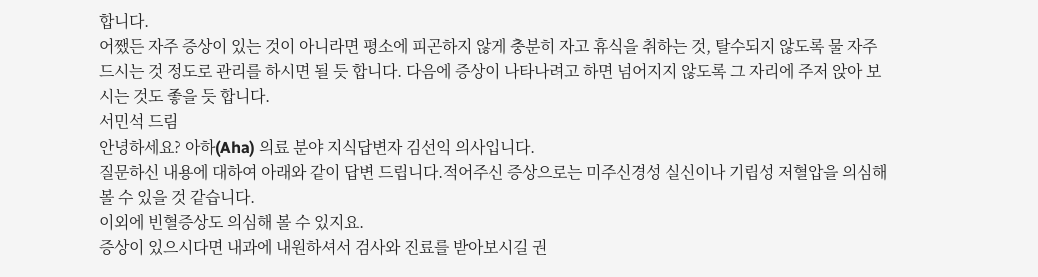합니다.
어쨌든 자주 증상이 있는 것이 아니라면 평소에 피곤하지 않게 충분히 자고 휴식을 취하는 것, 탈수되지 않도록 물 자주 드시는 것 정도로 관리를 하시면 될 듯 합니다. 다음에 증상이 나타나려고 하면 넘어지지 않도록 그 자리에 주저 앉아 보시는 것도 좋을 듯 합니다.
서민석 드림
안녕하세요? 아하(Aha) 의료 분야 지식답변자 김선익 의사입니다.
질문하신 내용에 대하여 아래와 같이 답변 드립니다.적어주신 증상으로는 미주신경성 실신이나 기립성 저혈압을 의심해볼 수 있을 것 같습니다.
이외에 빈혈증상도 의심해 볼 수 있지요.
증상이 있으시다면 내과에 내원하셔서 검사와 진료를 받아보시길 권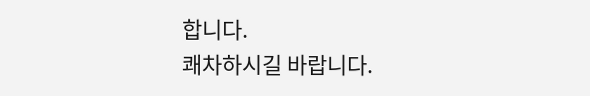합니다.
쾌차하시길 바랍니다.